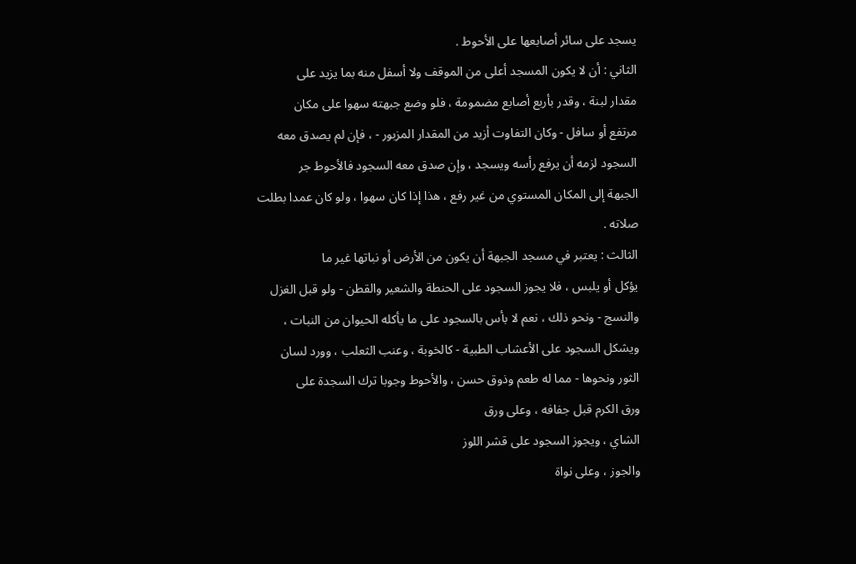يسجد على سائر أصابعها على الأحوط .
الثاني : أن لا يكون المسجد أعلى من الموقف ولا أسفل منه بما يزيد على
مقدار لبنة ، وقدر بأربع أصابع مضمومة ، فلو وضع جبهته سهوا على مكان
مرتفع أو سافل - وكان التفاوت أزيد من المقدار المزبور - ، فإن لم يصدق معه
السجود لزمه أن يرفع رأسه ويسجد ، وإن صدق معه السجود فالأحوط جر
الجبهة إلى المكان المستوي من غير رفع ، هذا إذا كان سهوا ، ولو كان عمدا بطلت
صلاته .
الثالث : يعتبر في مسجد الجبهة أن يكون من الأرض أو نباتها غير ما
يؤكل أو يلبس ، فلا يجوز السجود على الحنطة والشعير والقطن - ولو قبل الغزل
والنسج - ونحو ذلك ، نعم لا بأس بالسجود على ما يأكله الحيوان من النبات ،
ويشكل السجود على الأعشاب الطبية - كالخوبة ، وعنب الثعلب ، وورد لسان
الثور ونحوها - مما له طعم وذوق حسن ، والأحوط وجوبا ترك السجدة على
ورق الكرم قبل جفافه ، وعلى ورق
الشاي ، ويجوز السجود على قشر اللوز
والجوز ، وعلى نواة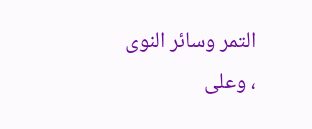التمر وسائر النوى ، وعلى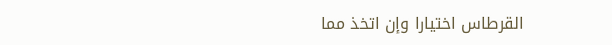القرطاس اختيارا وإن اتخذ مما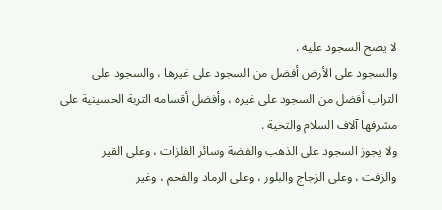لا يصح السجود عليه .
والسجود على الأرض أفضل من السجود على غيرها ، والسجود على
التراب أفضل من السجود على غيره ، وأفضل أقسامه التربة الحسينية على
مشرفها آلاف السلام والتحية .
ولا يجوز السجود على الذهب والفضة وسائر الفلزات ، وعلى القير
والزفت ، وعلى الزجاج والبلور ، وعلى الرماد والفحم ، وغير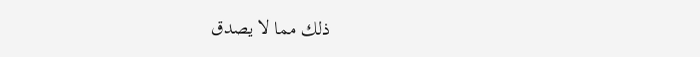ذلك مما لا يصدق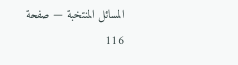المسائل المنتخبة — صفحة 116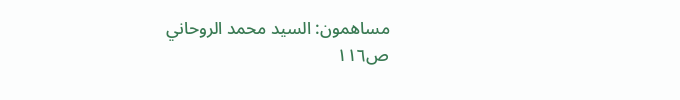مساهمون: السيد محمد الروحاني
ص١١٦